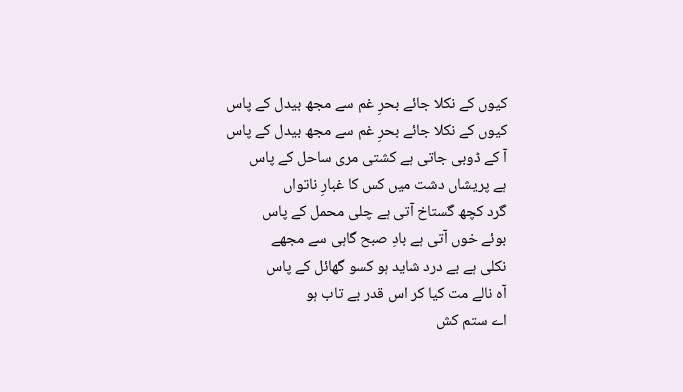کیوں کے نکلا جائے بحرِ غم سے مجھ بیدل کے پاس
کیوں کے نکلا جائے بحرِ غم سے مجھ بیدل کے پاس
آ کے ڈوبی جاتی ہے کشتی مری ساحل کے پاس
ہے پریشاں دشت میں کس کا غبارِ ناتواں
گرد کچھ گستاخ آتی ہے چلی محمل کے پاس
بوئے خوں آتی ہے بادِ صبح گاہی سے مجھے
نکلی ہے بے درد شاید ہو کسو گھائل کے پاس
آہ نالے مت کیا کر اس قدر بے تاب ہو
اے ستم کش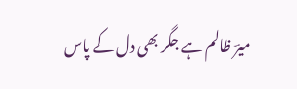میرؔ ظالم ہے جگر بھی دل کے پاس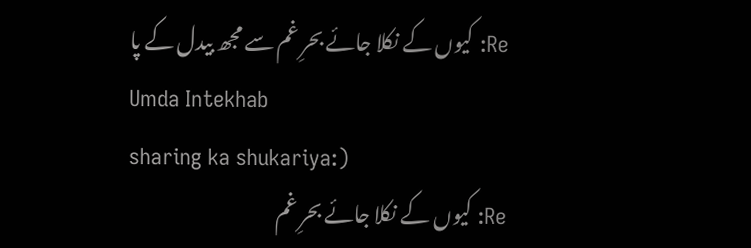Re: کیوں کے نکلا جائے بحرِ غم سے مجھ بیدل کے پا
Umda Intekhab
sharing ka shukariya:)
Re: کیوں کے نکلا جائے بحرِ غم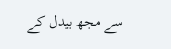سے مجھ بیدل کے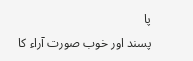پا
پسند اور خوب صورت آراء کا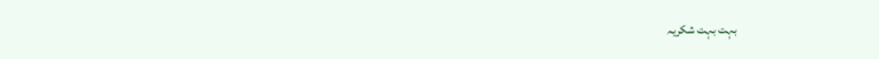بہت بہت شکریہ